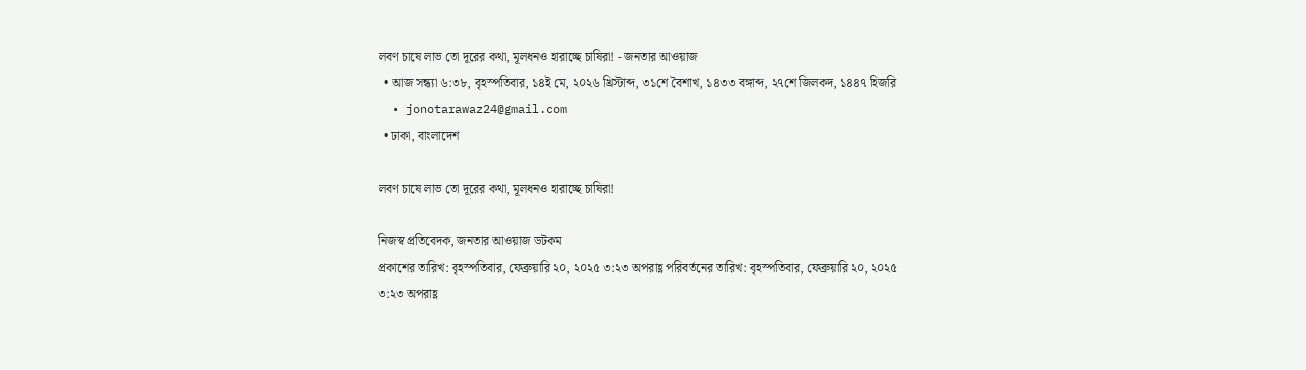লবণ চাষে লাভ তো দূরের কথা, মূলধনও হারাচ্ছে চাষিরা! - জনতার আওয়াজ
  • আজ সন্ধ্যা ৬:৩৮, বৃহস্পতিবার, ১৪ই মে, ২০২৬ খ্রিস্টাব্দ, ৩১শে বৈশাখ, ১৪৩৩ বঙ্গাব্দ, ২৭শে জিলকদ, ১৪৪৭ হিজরি
  • jonotarawaz24@gmail.com
  • ঢাকা, বাংলাদেশ

লবণ চাষে লাভ তো দূরের কথা, মূলধনও হারাচ্ছে চাষিরা!

নিজস্ব প্রতিবেদক, জনতার আওয়াজ ডটকম
প্রকাশের তারিখ: বৃহস্পতিবার, ফেব্রুয়ারি ২০, ২০২৫ ৩:২৩ অপরাহ্ণ পরিবর্তনের তারিখ: বৃহস্পতিবার, ফেব্রুয়ারি ২০, ২০২৫ ৩:২৩ অপরাহ্ণ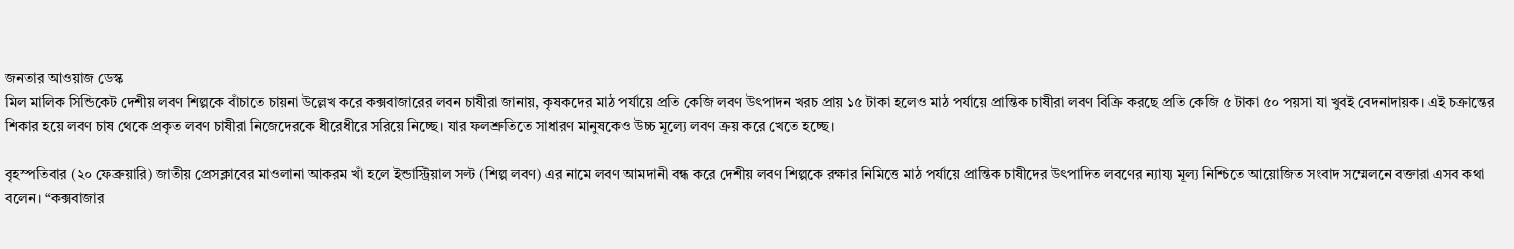জনতার আওয়াজ ডেস্ক
মিল মালিক সিন্ডিকেট দেশীয় লবণ শিল্পকে বাঁচাতে চায়না উল্লেখ করে কক্সবাজারের লবন চাষীরা জানায়, কৃষকদের মাঠ পর্যায়ে প্রতি কেজি লবণ উৎপাদন খরচ প্রায় ১৫ টাকা হলেও মাঠ পর্যায়ে প্রান্তিক চাষীরা লবণ বিক্রি করছে প্রতি কেজি ৫ টাকা ৫০ পয়সা যা খুবই বেদনাদায়ক। এই চক্রান্তের শিকার হয়ে লবণ চাষ থেকে প্রকৃত লবণ চাষীরা নিজেদেরকে ধীরেধীরে সরিয়ে নিচ্ছে। যার ফলশ্রুতিতে সাধারণ মানুষকেও উচ্চ মূল্যে লবণ ক্রয় করে খেতে হচ্ছে।

বৃহস্পতিবার (২০ ফেব্রুয়ারি) জাতীয় প্রেসক্লাবের মাওলানা আকরম খাঁ হলে ইন্ডাস্ট্রিয়াল সল্ট (শিল্প লবণ) এর নামে লবণ আমদানী বন্ধ করে দেশীয় লবণ শিল্পকে রক্ষার নিমিত্তে মাঠ পর্যায়ে প্রান্তিক চাষীদের উৎপাদিত লবণের ন্যায্য মূল্য নিশ্চিতে আয়োজিত সংবাদ সম্মেলনে বক্তারা এসব কথা বলেন। “কক্সবাজার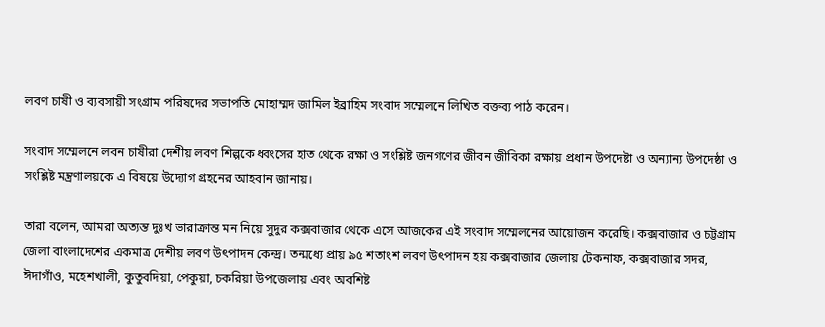লবণ চাষী ও ব্যবসায়ী সংগ্রাম পরিষদের সভাপতি মোহাম্মদ জামিল ইব্রাহিম সংবাদ সম্মেলনে লিখিত বক্তব্য পাঠ করেন।

সংবাদ সম্মেলনে লবন চাষীরা দেশীয় লবণ শিল্পকে ধ্বংসের হাত থেকে রক্ষা ও সংশ্লিষ্ট জনগণের জীবন জীবিকা রক্ষায় প্রধান উপদেষ্টা ও অন্যান্য উপদেষ্ঠা ও সংশ্লিষ্ট মন্ত্রণালয়কে এ বিষয়ে উদ্যোগ গ্রহনের আহবান জানায়।

তারা বলেন, আমরা অত্যন্ত দুঃখ ভারাক্রান্ত মন নিয়ে সুদুর কক্সবাজার থেকে এসে আজকের এই সংবাদ সম্মেলনের আয়োজন করেছি। কক্সবাজার ও চট্টগ্রাম জেলা বাংলাদেশের একমাত্র দেশীয় লবণ উৎপাদন কেন্দ্র। তন্মধ্যে প্রায় ৯৫ শতাংশ লবণ উৎপাদন হয় কক্সবাজার জেলায় টেকনাফ, কক্সবাজার সদর, ঈদাগাঁও, মহেশখালী, কুতুবদিয়া, পেকুয়া, চকরিয়া উপজেলায় এবং অবশিষ্ট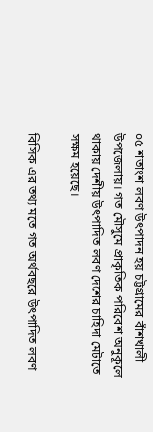০৫ শতাংশ লবণ উৎপাদন হয় চট্টগ্রামের বাঁশখালী উপজেলায়। গত মৌসুমে প্রাকৃতিক পরিবেশ অনুকূলে থাকায় দেশীয় উৎপাদিত লবণ দেশের চাহিদা মেটাতে সক্ষম হয়েছে।

বিসিক এর তথ্য মতে গত অর্থবছরে উৎপাদিত লবণ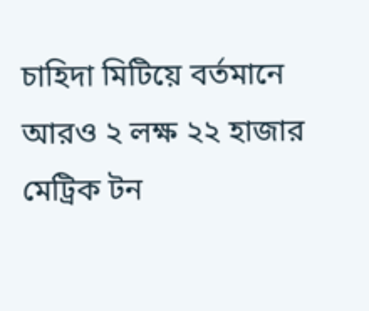চাহিদা মিটিয়ে বর্তমানে আরও ২ লক্ষ ২২ হাজার মেট্রিক টন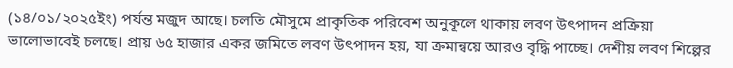(১৪/০১/২০২৫ইং) পর্যন্ত মজুদ আছে। চলতি মৌসুমে প্রাকৃতিক পরিবেশ অনুকূলে থাকায় লবণ উৎপাদন প্রক্রিয়া ভালোভাবেই চলছে। প্রায় ৬৫ হাজার একর জমিতে লবণ উৎপাদন হয়, যা ক্রমান্বয়ে আরও বৃদ্ধি পাচ্ছে। দেশীয় লবণ শিল্পের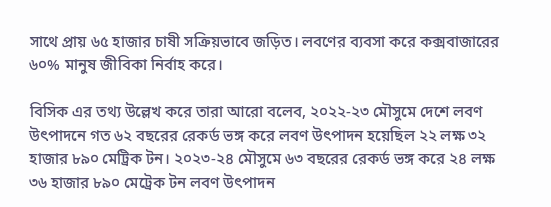সাথে প্রায় ৬৫ হাজার চাষী সক্রিয়ভাবে জড়িত। লবণের ব্যবসা করে কক্সবাজারের ৬০% মানুষ জীবিকা নির্বাহ করে।

বিসিক এর তথ্য উল্লেখ করে তারা আরো বলেব, ২০২২-২৩ মৌসুমে দেশে লবণ উৎপাদনে গত ৬২ বছরের রেকর্ড ভঙ্গ করে লবণ উৎপাদন হয়েছিল ২২ লক্ষ ৩২ হাজার ৮৯০ মেট্রিক টন। ২০২৩-২৪ মৌসুমে ৬৩ বছরের রেকর্ড ভঙ্গ করে ২৪ লক্ষ ৩৬ হাজার ৮৯০ মেট্রেক টন লবণ উৎপাদন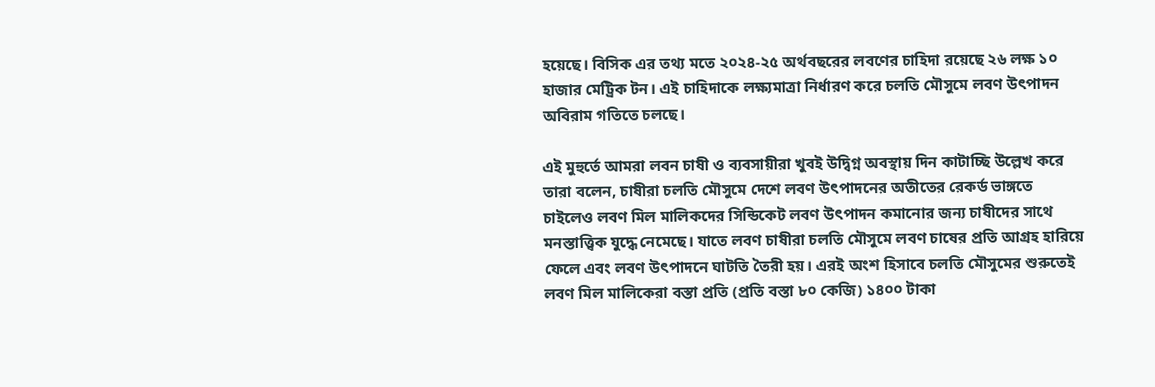হয়েছে। বিসিক এর তথ্য মতে ২০২৪-২৫ অর্থবছরের লবণের চাহিদা রয়েছে ২৬ লক্ষ ১০ হাজার মেট্রিক টন। এই চাহিদাকে লক্ষ্যমাত্রা নির্ধারণ করে চলতি মৌসুমে লবণ উৎপাদন অবিরাম গতিতে চলছে।

এই মুহুর্তে আমরা লবন চাষী ও ব্যবসায়ীরা খুবই উদ্বিগ্ন অবস্থায় দিন কাটাচ্ছি উল্লেখ করে তারা বলেন, চাষীরা চলতি মৌসুমে দেশে লবণ উৎপাদনের অতীতের রেকর্ড ভাঙ্গতে চাইলেও লবণ মিল মালিকদের সিন্ডিকেট লবণ উৎপাদন কমানোর জন্য চাষীদের সাথে মনস্তাত্ত্বিক যুদ্ধে নেমেছে। যাতে লবণ চাষীরা চলতি মৌসুমে লবণ চাষের প্রতি আগ্রহ হারিয়ে ফেলে এবং লবণ উৎপাদনে ঘাটতি তৈরী হয়। এরই অংশ হিসাবে চলতি মৌসুমের শুরুতেই লবণ মিল মালিকেরা বস্তা প্রতি (প্রতি বস্তা ৮০ কেজি) ১৪০০ টাকা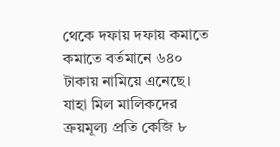থেকে দফায় দফায় কমাতে কমাতে বর্তমানে ৬৪০ টাকায় নামিয়ে এনেছে। যাহা মিল মালিকদের ক্রয়মূল্য প্রতি কেজি ৮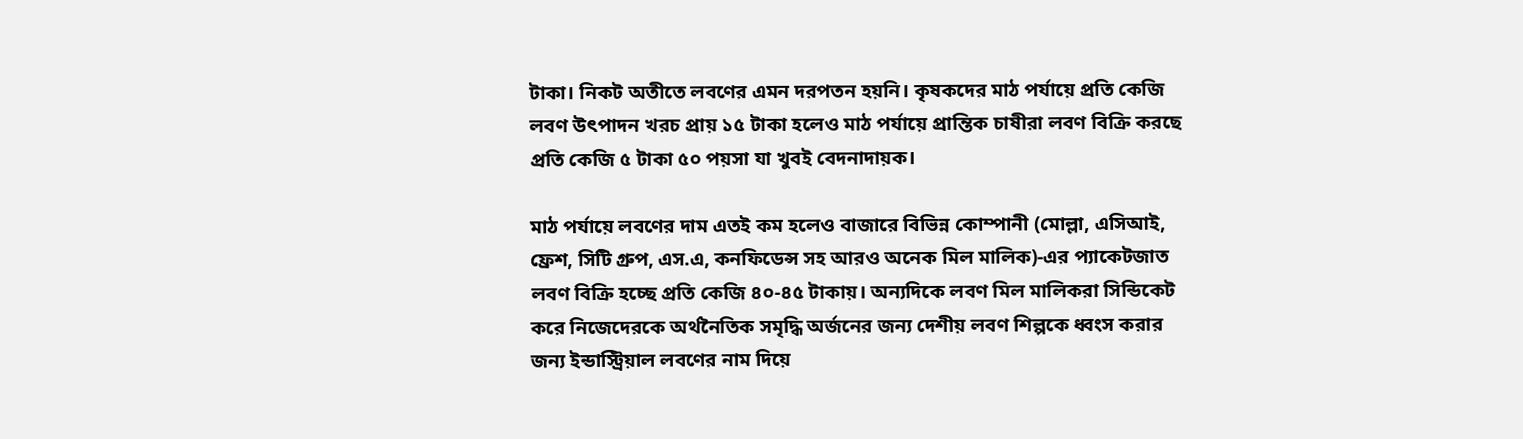টাকা। নিকট অতীতে লবণের এমন দরপতন হয়নি। কৃষকদের মাঠ পর্যায়ে প্রতি কেজি লবণ উৎপাদন খরচ প্রায় ১৫ টাকা হলেও মাঠ পর্যায়ে প্রান্তিক চাষীরা লবণ বিক্রি করছে প্রতি কেজি ৫ টাকা ৫০ পয়সা যা খুবই বেদনাদায়ক।

মাঠ পর্যায়ে লবণের দাম এতই কম হলেও বাজারে বিভিন্ন কোম্পানী (মোল্লা, এসিআই, ফ্রেশ, সিটি গ্রুপ, এস.এ, কনফিডেন্স সহ আরও অনেক মিল মালিক)-এর প্যাকেটজাত লবণ বিক্রি হচ্ছে প্রতি কেজি ৪০-৪৫ টাকায়। অন্যদিকে লবণ মিল মালিকরা সিন্ডিকেট করে নিজেদেরকে অর্থনৈতিক সমৃদ্ধি অর্জনের জন্য দেশীয় লবণ শিল্পকে ধ্বংস করার জন্য ইন্ডাস্ট্রিয়াল লবণের নাম দিয়ে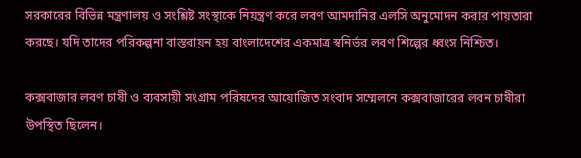সরকারের বিভিন্ন মন্ত্রণালয় ও সংশ্লিষ্ট সংস্থাকে নিয়ন্ত্রণ করে লবণ আমদানির এলসি অনুমোদন করার পায়তারা করছে। যদি তাদের পরিকল্পনা বাস্তবায়ন হয় বাংলাদেশের একমাত্র স্বনির্ভর লবণ শিল্পের ধ্বংস নিশ্চিত।

কক্সবাজার লবণ চাষী ও ব্যবসায়ী সংগ্রাম পরিষদের আয়োজিত সংবাদ সম্মেলনে কক্সবাজারের লবন চাষীরা উপস্থিত ছিলেন।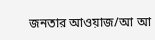জনতার আওয়াজ/আ আ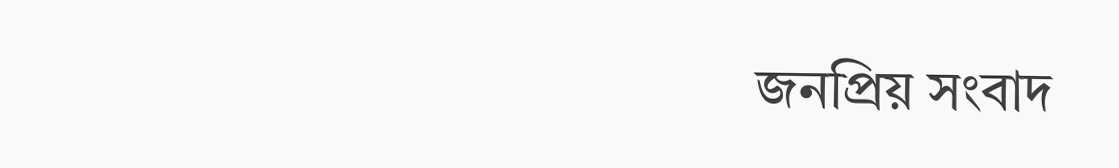জনপ্রিয় সংবাদ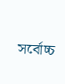সর্বোচ্চ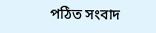পঠিত সংবাদ